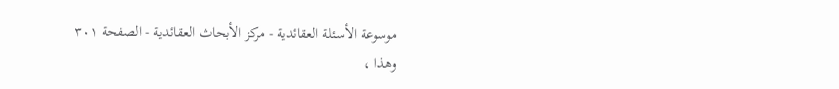موسوعة الأسـئلة العقائدية - مركز الأبحاث العقائدية - الصفحة ٣٠١
وهذا ،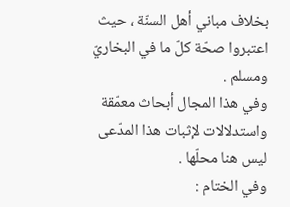بخلاف مباني أهل السنّة ، حيث اعتبروا صحّة كلّ ما في البخاريّ ومسلم .
وفي هذا المجال أبحاث معمّقة واستدلالات لإثبات هذا المدّعى ليس هنا محلّها .
وفي الختام :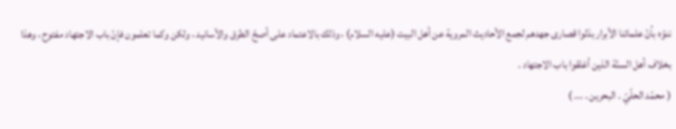ننوّه بأنّ علمائنا الأبرار بذلوا قصارى جهدهم لجمع الأحاديث المروية عن أهل البيت (عليه السلام) ، وذلك بالاعتماد على أصحّ الطرق والأسانيد ، ولكن وكما تعلمون فإنّ باب الاجتهاد مفتوح ، وهذا بخلاف أهل السنّة الذين أغلقوا باب الاجتهاد .
( محمّد الحلّيّ . البحرين . ... )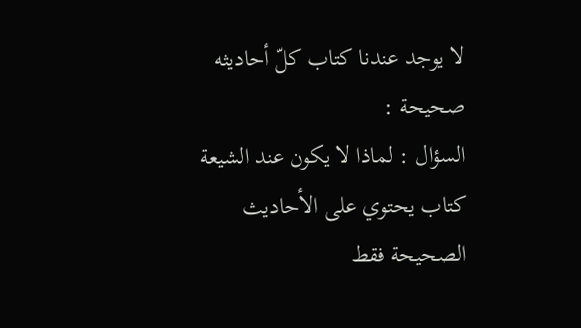لا يوجد عندنا كتاب كلّ أحاديثه صحيحة :
السؤال : لماذا لا يكون عند الشيعة كتاب يحتوي على الأحاديث الصحيحة فقط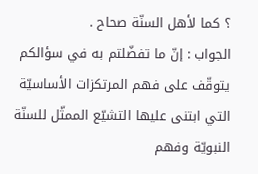؟ كما لأهل السنّة صحاح .
الجواب : إنّ ما تفضّلتم به في سؤالكم يتوقّف على فهم المرتكزات الأساسيّة التي ابتنى عليها التشيّع الممثّل للسنّة النبويّة وفهم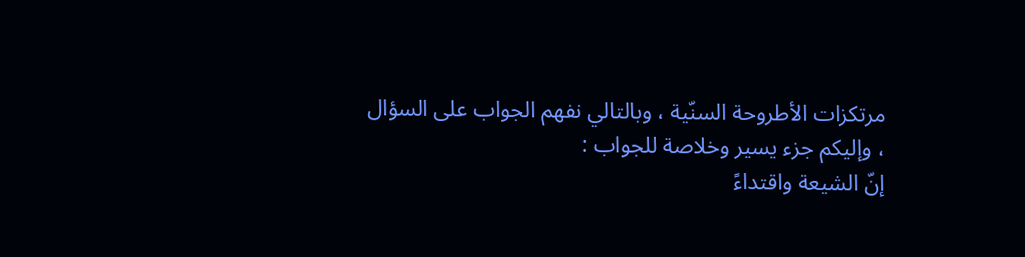مرتكزات الأطروحة السنّية ، وبالتالي نفهم الجواب على السؤال ، وإليكم جزء يسير وخلاصة للجواب :
إنّ الشيعة واقتداءً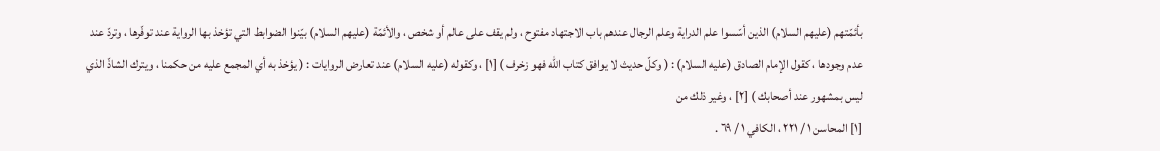بأئمّتهم (عليهم السلام) الذين أسّسوا علم الدراية وعلم الرجال عندهم باب الاجتهاد مفتوح ، ولم يقف على عالم أو شخص ، والأئمّة (عليهم السلام) بيّنوا الضوابط التي تؤخذ بها الرواية عند توفّرها ، وتردّ عند عدم وجودها ، كقول الإمام الصادق (عليه السلام) : ( وكلّ حديث لا يوافق كتاب الله فهو زخرف ) [١] ، وكقوله (عليه السلام) عند تعارض الروايات : ( يؤخذ به أي المجمع عليه من حكمنا ، ويترك الشاذّ الذي ليس بمشهور عند أصحابك ) [٢] ، وغير ذلك من
[١] المحاسن ١ / ٢٢١ ، الكافي ١ / ٦٩ .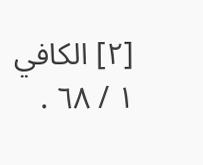[٢] الكافي ١ / ٦٨ .